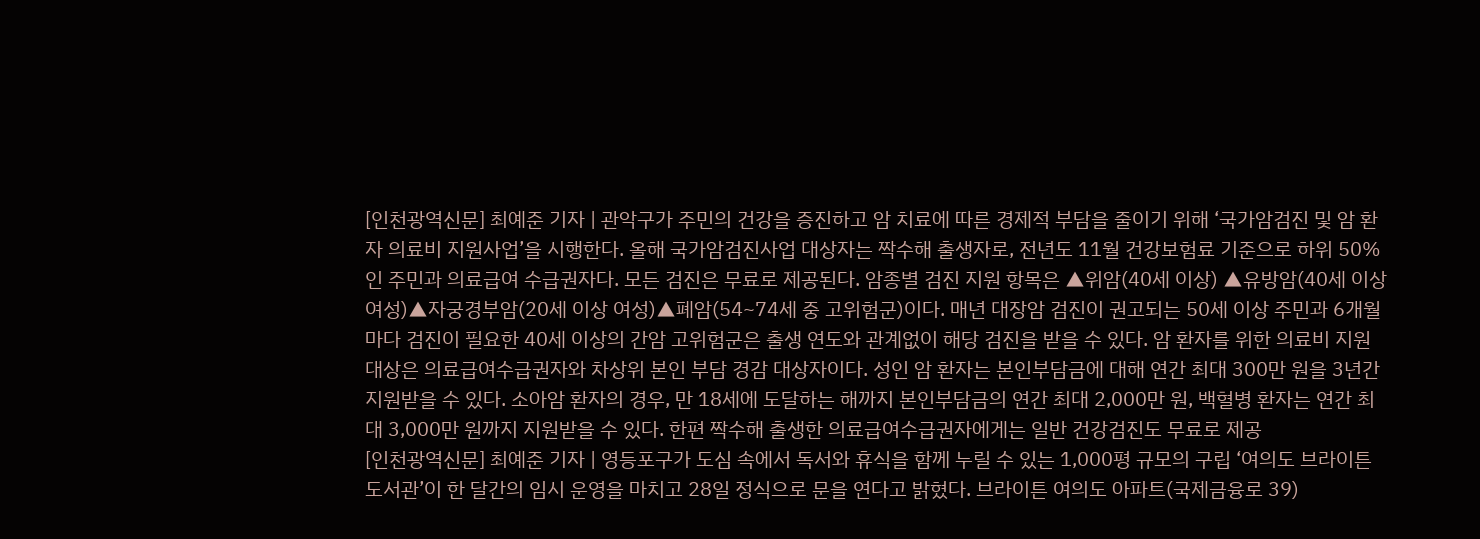[인천광역신문] 최예준 기자 | 관악구가 주민의 건강을 증진하고 암 치료에 따른 경제적 부담을 줄이기 위해 ‘국가암검진 및 암 환자 의료비 지원사업’을 시행한다. 올해 국가암검진사업 대상자는 짝수해 출생자로, 전년도 11월 건강보험료 기준으로 하위 50%인 주민과 의료급여 수급권자다. 모든 검진은 무료로 제공된다. 암종별 검진 지원 항목은 ▲위암(40세 이상) ▲유방암(40세 이상 여성)▲자궁경부암(20세 이상 여성)▲폐암(54~74세 중 고위험군)이다. 매년 대장암 검진이 권고되는 50세 이상 주민과 6개월마다 검진이 필요한 40세 이상의 간암 고위험군은 출생 연도와 관계없이 해당 검진을 받을 수 있다. 암 환자를 위한 의료비 지원 대상은 의료급여수급권자와 차상위 본인 부담 경감 대상자이다. 성인 암 환자는 본인부담금에 대해 연간 최대 300만 원을 3년간 지원받을 수 있다. 소아암 환자의 경우, 만 18세에 도달하는 해까지 본인부담금의 연간 최대 2,000만 원, 백혈병 환자는 연간 최대 3,000만 원까지 지원받을 수 있다. 한편 짝수해 출생한 의료급여수급권자에게는 일반 건강검진도 무료로 제공
[인천광역신문] 최예준 기자 | 영등포구가 도심 속에서 독서와 휴식을 함께 누릴 수 있는 1,000평 규모의 구립 ‘여의도 브라이튼 도서관’이 한 달간의 임시 운영을 마치고 28일 정식으로 문을 연다고 밝혔다. 브라이튼 여의도 아파트(국제금융로 39)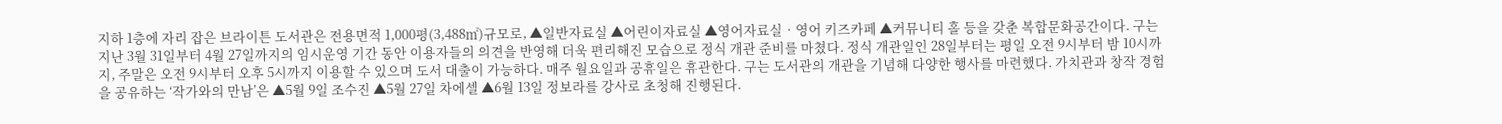지하 1층에 자리 잡은 브라이튼 도서관은 전용면적 1,000평(3,488㎡)규모로, ▲일반자료실 ▲어린이자료실 ▲영어자료실‧영어 키즈카페 ▲커뮤니티 홀 등을 갖춘 복합문화공간이다. 구는 지난 3월 31일부터 4월 27일까지의 임시운영 기간 동안 이용자들의 의견을 반영해 더욱 편리해진 모습으로 정식 개관 준비를 마쳤다. 정식 개관일인 28일부터는 평일 오전 9시부터 밤 10시까지, 주말은 오전 9시부터 오후 5시까지 이용할 수 있으며 도서 대출이 가능하다. 매주 월요일과 공휴일은 휴관한다. 구는 도서관의 개관을 기념해 다양한 행사를 마련했다. 가치관과 창작 경험을 공유하는 ‘작가와의 만남’은 ▲5월 9일 조수진 ▲5월 27일 차에셀 ▲6월 13일 정보라를 강사로 초청해 진행된다.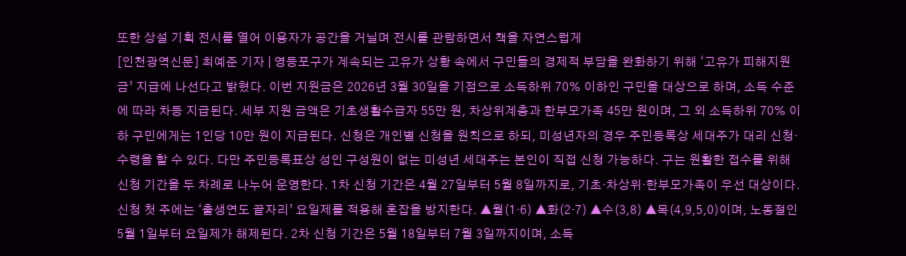또한 상설 기획 전시를 열어 이용자가 공간을 거닐며 전시를 관람하면서 책을 자연스럽게
[인천광역신문] 최예준 기자 | 영등포구가 계속되는 고유가 상황 속에서 구민들의 경제적 부담을 완화하기 위해 ‘고유가 피해지원금’ 지급에 나선다고 밝혔다. 이번 지원금은 2026년 3월 30일을 기점으로 소득하위 70% 이하인 구민을 대상으로 하며, 소득 수준에 따라 차등 지급된다. 세부 지원 금액은 기초생활수급자 55만 원, 차상위계층과 한부모가족 45만 원이며, 그 외 소득하위 70% 이하 구민에게는 1인당 10만 원이 지급된다. 신청은 개인별 신청을 원칙으로 하되, 미성년자의 경우 주민등록상 세대주가 대리 신청‧수령을 할 수 있다. 다만 주민등록표상 성인 구성원이 없는 미성년 세대주는 본인이 직접 신청 가능하다. 구는 원활한 접수를 위해 신청 기간을 두 차례로 나누어 운영한다. 1차 신청 기간은 4월 27일부터 5월 8일까지로, 기초‧차상위‧한부모가족이 우선 대상이다. 신청 첫 주에는 ‘출생연도 끝자리’ 요일제를 적용해 혼잡을 방지한다. ▲월(1‧6) ▲화(2‧7) ▲수(3,8) ▲목(4,9,5,0)이며, 노동절인 5월 1일부터 요일제가 해제된다. 2차 신청 기간은 5월 18일부터 7월 3일까지이며, 소득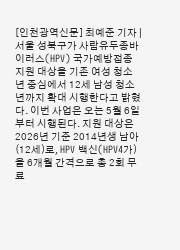[인천광역신문] 최예준 기자 | 서울 성북구가 사람유두종바이러스(HPV) 국가예방접종 지원 대상을 기존 여성 청소년 중심에서 12세 남성 청소년까지 확대 시행한다고 밝혔다. 이번 사업은 오는 5월 6일부터 시행된다. 지원 대상은 2026년 기준 2014년생 남아(12세)로, HPV 백신(HPV4가)을 6개월 간격으로 총 2회 무료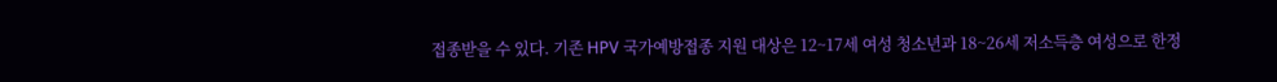접종받을 수 있다. 기존 HPV 국가예방접종 지원 대상은 12~17세 여성 청소년과 18~26세 저소득층 여성으로 한정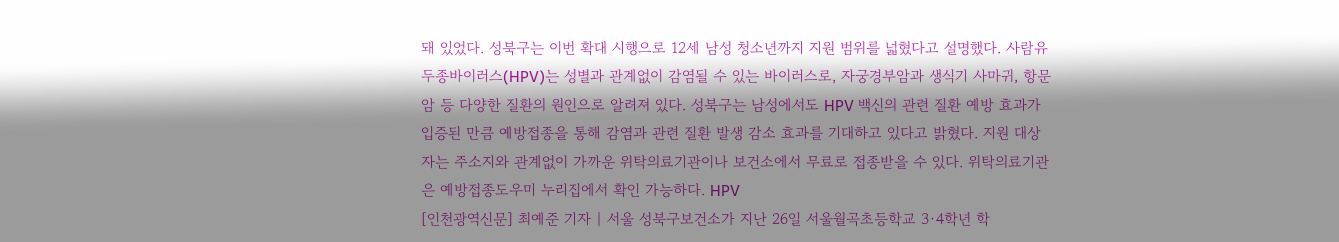돼 있었다. 성북구는 이번 확대 시행으로 12세 남성 청소년까지 지원 범위를 넓혔다고 설명했다. 사람유두종바이러스(HPV)는 성별과 관계없이 감염될 수 있는 바이러스로, 자궁경부암과 생식기 사마귀, 항문암 등 다양한 질환의 원인으로 알려져 있다. 성북구는 남성에서도 HPV 백신의 관련 질환 예방 효과가 입증된 만큼 예방접종을 통해 감염과 관련 질환 발생 감소 효과를 기대하고 있다고 밝혔다. 지원 대상자는 주소지와 관계없이 가까운 위탁의료기관이나 보건소에서 무료로 접종받을 수 있다. 위탁의료기관은 예방접종도우미 누리집에서 확인 가능하다. HPV
[인천광역신문] 최예준 기자 | 서울 성북구보건소가 지난 26일 서울월곡초등학교 3·4학년 학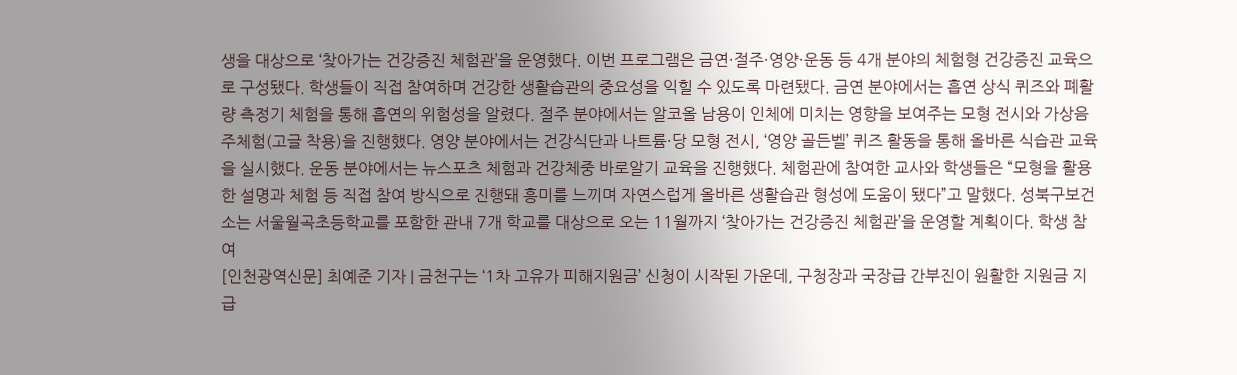생을 대상으로 ‘찾아가는 건강증진 체험관’을 운영했다. 이번 프로그램은 금연·절주·영양·운동 등 4개 분야의 체험형 건강증진 교육으로 구성됐다. 학생들이 직접 참여하며 건강한 생활습관의 중요성을 익힐 수 있도록 마련됐다. 금연 분야에서는 흡연 상식 퀴즈와 폐활량 측정기 체험을 통해 흡연의 위험성을 알렸다. 절주 분야에서는 알코올 남용이 인체에 미치는 영향을 보여주는 모형 전시와 가상음주체험(고글 착용)을 진행했다. 영양 분야에서는 건강식단과 나트륨·당 모형 전시, ‘영양 골든벨’ 퀴즈 활동을 통해 올바른 식습관 교육을 실시했다. 운동 분야에서는 뉴스포츠 체험과 건강체중 바로알기 교육을 진행했다. 체험관에 참여한 교사와 학생들은 “모형을 활용한 설명과 체험 등 직접 참여 방식으로 진행돼 흥미를 느끼며 자연스럽게 올바른 생활습관 형성에 도움이 됐다”고 말했다. 성북구보건소는 서울월곡초등학교를 포함한 관내 7개 학교를 대상으로 오는 11월까지 ‘찾아가는 건강증진 체험관’을 운영할 계획이다. 학생 참여
[인천광역신문] 최예준 기자 | 금천구는 ‘1차 고유가 피해지원금’ 신청이 시작된 가운데, 구청장과 국장급 간부진이 원활한 지원금 지급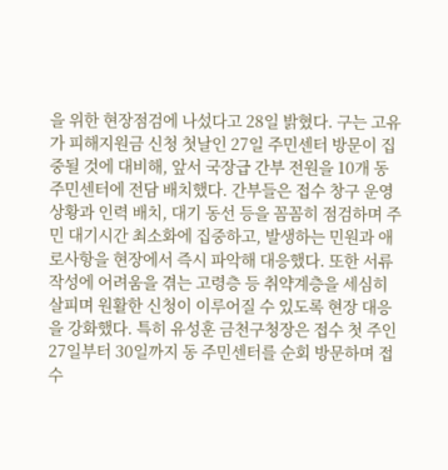을 위한 현장점검에 나섰다고 28일 밝혔다. 구는 고유가 피해지원금 신청 첫날인 27일 주민센터 방문이 집중될 것에 대비해, 앞서 국장급 간부 전원을 10개 동 주민센터에 전담 배치했다. 간부들은 접수 창구 운영 상황과 인력 배치, 대기 동선 등을 꼼꼼히 점검하며 주민 대기시간 최소화에 집중하고, 발생하는 민원과 애로사항을 현장에서 즉시 파악해 대응했다. 또한 서류 작성에 어려움을 겪는 고령층 등 취약계층을 세심히 살피며 원활한 신청이 이루어질 수 있도록 현장 대응을 강화했다. 특히 유성훈 금천구청장은 접수 첫 주인 27일부터 30일까지 동 주민센터를 순회 방문하며 접수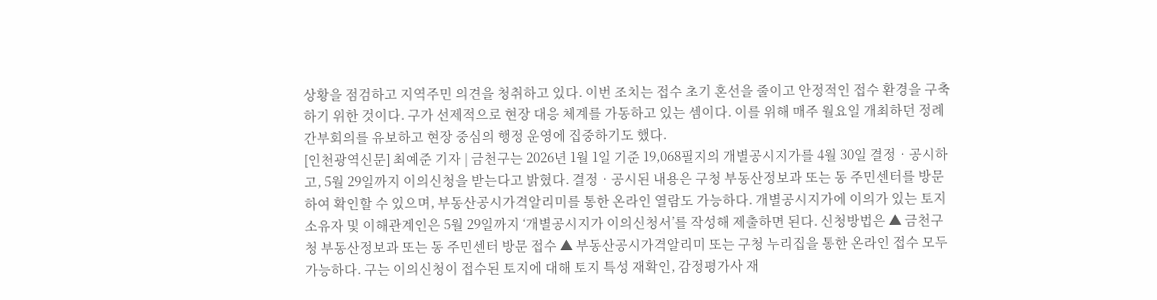상황을 점검하고 지역주민 의견을 청취하고 있다. 이번 조치는 접수 초기 혼선을 줄이고 안정적인 접수 환경을 구축하기 위한 것이다. 구가 선제적으로 현장 대응 체계를 가동하고 있는 셈이다. 이를 위해 매주 월요일 개최하던 정례 간부회의를 유보하고 현장 중심의 행정 운영에 집중하기도 했다.
[인천광역신문] 최예준 기자 | 금천구는 2026년 1월 1일 기준 19,068필지의 개별공시지가를 4월 30일 결정‧공시하고, 5월 29일까지 이의신청을 받는다고 밝혔다. 결정‧공시된 내용은 구청 부동산정보과 또는 동 주민센터를 방문하여 확인할 수 있으며, 부동산공시가격알리미를 통한 온라인 열람도 가능하다. 개별공시지가에 이의가 있는 토지소유자 및 이해관계인은 5월 29일까지 ‘개별공시지가 이의신청서’를 작성해 제출하면 된다. 신청방법은 ▲ 금천구청 부동산정보과 또는 동 주민센터 방문 접수 ▲ 부동산공시가격알리미 또는 구청 누리집을 통한 온라인 접수 모두 가능하다. 구는 이의신청이 접수된 토지에 대해 토지 특성 재확인, 감정평가사 재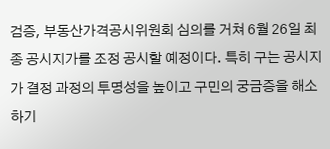검증, 부동산가격공시위원회 심의를 거쳐 6월 26일 최종 공시지가를 조정 공시할 예정이다. 특히 구는 공시지가 결정 과정의 투명성을 높이고 구민의 궁금증을 해소하기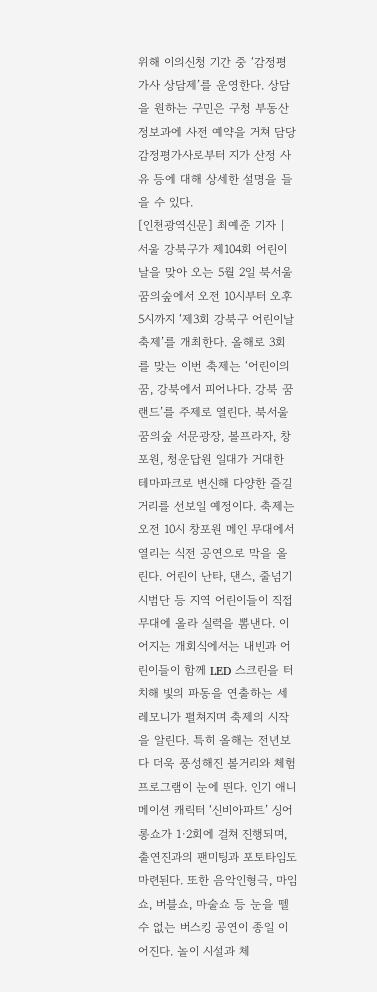위해 이의신청 기간 중 ‘감정평가사 상담제’를 운영한다. 상담을 원하는 구민은 구청 부동산정보과에 사전 예약을 거쳐 담당 감정평가사로부터 지가 산정 사유 등에 대해 상세한 설명을 들을 수 있다.
[인천광역신문] 최예준 기자 | 서울 강북구가 제104회 어린이날을 맞아 오는 5월 2일 북서울꿈의숲에서 오전 10시부터 오후 5시까지 ‘제3회 강북구 어린이날 축제’를 개최한다. 올해로 3회를 맞는 이번 축제는 ‘어린이의 꿈, 강북에서 피어나다. 강북 꿈 랜드’를 주제로 열린다. 북서울꿈의숲 서문광장, 볼프라자, 창포원, 청운답원 일대가 거대한 테마파크로 변신해 다양한 즐길 거리를 선보일 예정이다. 축제는 오전 10시 창포원 메인 무대에서 열리는 식전 공연으로 막을 올린다. 어린이 난타, 댄스, 줄넘기 시범단 등 지역 어린이들이 직접 무대에 올라 실력을 뽐낸다. 이어지는 개회식에서는 내빈과 어린이들이 함께 LED 스크린을 터치해 빛의 파동을 연출하는 세레모니가 펼쳐지며 축제의 시작을 알린다. 특히 올해는 전년보다 더욱 풍성해진 볼거리와 체험 프로그램이 눈에 띈다. 인기 애니메이션 캐릭터 ‘신비아파트’ 싱어롱쇼가 1·2회에 걸쳐 진행되며, 출연진과의 팬미팅과 포토타임도 마련된다. 또한 음악인형극, 마임쇼, 버블쇼, 마술쇼 등 눈을 뗄 수 없는 버스킹 공연이 종일 이어진다. 놀이 시설과 체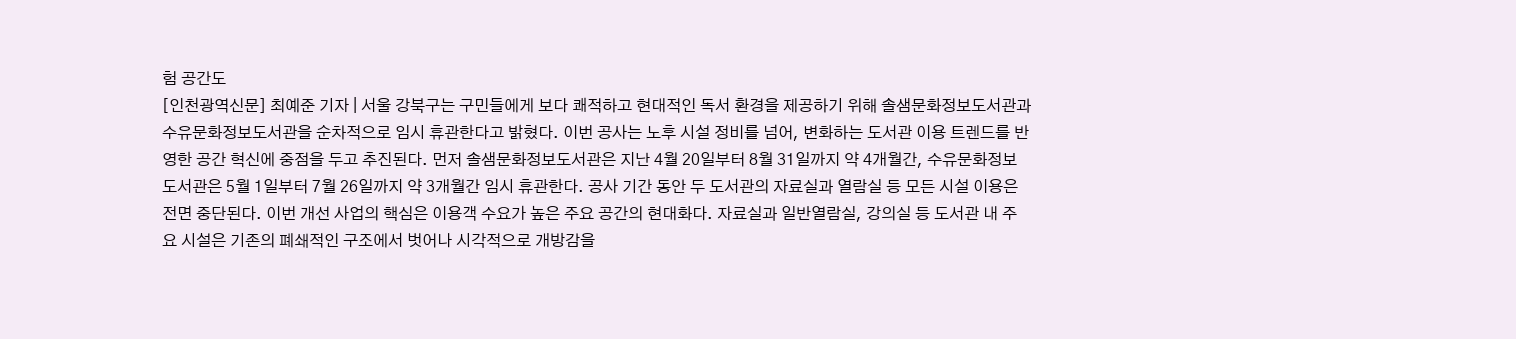험 공간도
[인천광역신문] 최예준 기자 | 서울 강북구는 구민들에게 보다 쾌적하고 현대적인 독서 환경을 제공하기 위해 솔샘문화정보도서관과 수유문화정보도서관을 순차적으로 임시 휴관한다고 밝혔다. 이번 공사는 노후 시설 정비를 넘어, 변화하는 도서관 이용 트렌드를 반영한 공간 혁신에 중점을 두고 추진된다. 먼저 솔샘문화정보도서관은 지난 4월 20일부터 8월 31일까지 약 4개월간, 수유문화정보도서관은 5월 1일부터 7월 26일까지 약 3개월간 임시 휴관한다. 공사 기간 동안 두 도서관의 자료실과 열람실 등 모든 시설 이용은 전면 중단된다. 이번 개선 사업의 핵심은 이용객 수요가 높은 주요 공간의 현대화다. 자료실과 일반열람실, 강의실 등 도서관 내 주요 시설은 기존의 폐쇄적인 구조에서 벗어나 시각적으로 개방감을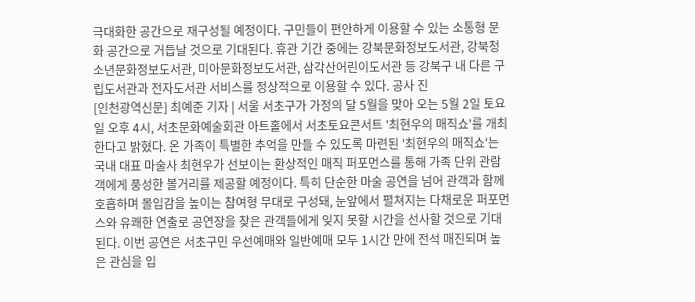극대화한 공간으로 재구성될 예정이다. 구민들이 편안하게 이용할 수 있는 소통형 문화 공간으로 거듭날 것으로 기대된다. 휴관 기간 중에는 강북문화정보도서관, 강북청소년문화정보도서관, 미아문화정보도서관, 삼각산어린이도서관 등 강북구 내 다른 구립도서관과 전자도서관 서비스를 정상적으로 이용할 수 있다. 공사 진
[인천광역신문] 최예준 기자 | 서울 서초구가 가정의 달 5월을 맞아 오는 5월 2일 토요일 오후 4시, 서초문화예술회관 아트홀에서 서초토요콘서트 '최현우의 매직쇼'를 개최한다고 밝혔다. 온 가족이 특별한 추억을 만들 수 있도록 마련된 '최현우의 매직쇼'는 국내 대표 마술사 최현우가 선보이는 환상적인 매직 퍼포먼스를 통해 가족 단위 관람객에게 풍성한 볼거리를 제공할 예정이다. 특히 단순한 마술 공연을 넘어 관객과 함께 호흡하며 몰입감을 높이는 참여형 무대로 구성돼, 눈앞에서 펼쳐지는 다채로운 퍼포먼스와 유쾌한 연출로 공연장을 찾은 관객들에게 잊지 못할 시간을 선사할 것으로 기대된다. 이번 공연은 서초구민 우선예매와 일반예매 모두 1시간 만에 전석 매진되며 높은 관심을 입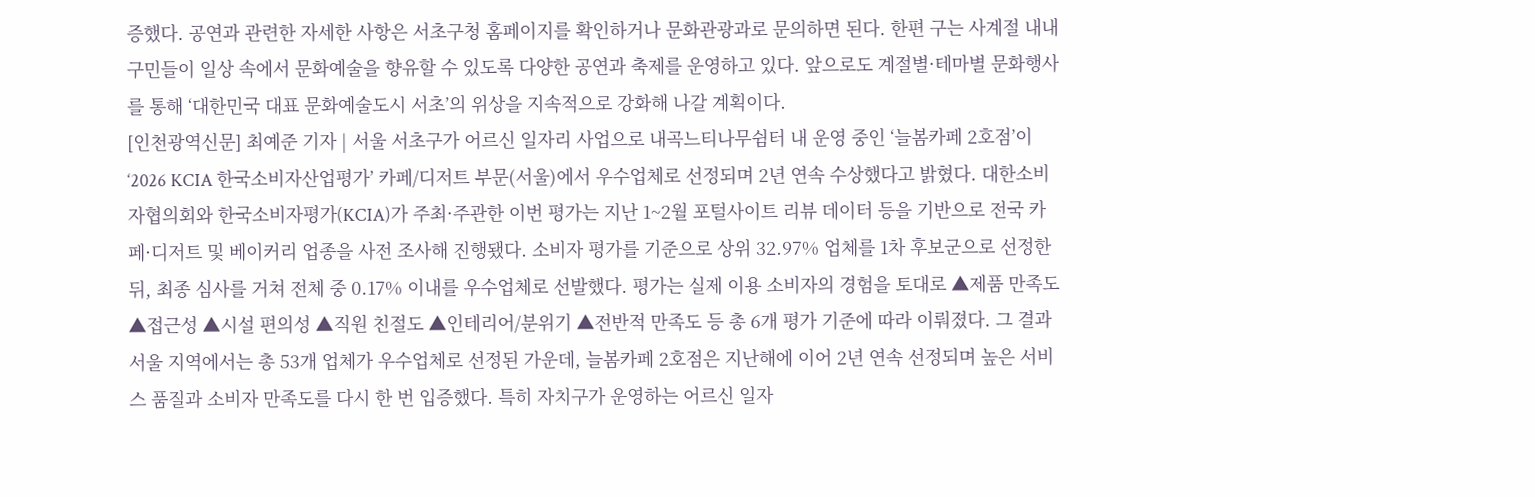증했다. 공연과 관련한 자세한 사항은 서초구청 홈페이지를 확인하거나 문화관광과로 문의하면 된다. 한편 구는 사계절 내내 구민들이 일상 속에서 문화예술을 향유할 수 있도록 다양한 공연과 축제를 운영하고 있다. 앞으로도 계절별·테마별 문화행사를 통해 ‘대한민국 대표 문화예술도시 서초’의 위상을 지속적으로 강화해 나갈 계획이다.
[인천광역신문] 최예준 기자 | 서울 서초구가 어르신 일자리 사업으로 내곡느티나무쉼터 내 운영 중인 ‘늘봄카페 2호점’이 ‘2026 KCIA 한국소비자산업평가’ 카페/디저트 부문(서울)에서 우수업체로 선정되며 2년 연속 수상했다고 밝혔다. 대한소비자협의회와 한국소비자평가(KCIA)가 주최·주관한 이번 평가는 지난 1~2월 포털사이트 리뷰 데이터 등을 기반으로 전국 카페·디저트 및 베이커리 업종을 사전 조사해 진행됐다. 소비자 평가를 기준으로 상위 32.97% 업체를 1차 후보군으로 선정한 뒤, 최종 심사를 거쳐 전체 중 0.17% 이내를 우수업체로 선발했다. 평가는 실제 이용 소비자의 경험을 토대로 ▲제품 만족도 ▲접근성 ▲시설 편의성 ▲직원 친절도 ▲인테리어/분위기 ▲전반적 만족도 등 총 6개 평가 기준에 따라 이뤄졌다. 그 결과 서울 지역에서는 총 53개 업체가 우수업체로 선정된 가운데, 늘봄카페 2호점은 지난해에 이어 2년 연속 선정되며 높은 서비스 품질과 소비자 만족도를 다시 한 번 입증했다. 특히 자치구가 운영하는 어르신 일자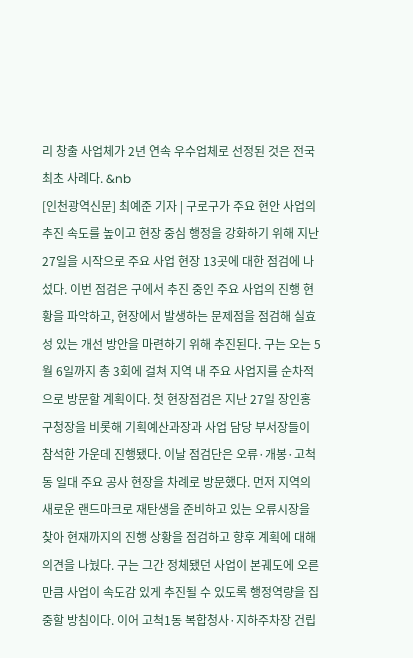리 창출 사업체가 2년 연속 우수업체로 선정된 것은 전국 최초 사례다. &nb
[인천광역신문] 최예준 기자 | 구로구가 주요 현안 사업의 추진 속도를 높이고 현장 중심 행정을 강화하기 위해 지난 27일을 시작으로 주요 사업 현장 13곳에 대한 점검에 나섰다. 이번 점검은 구에서 추진 중인 주요 사업의 진행 현황을 파악하고, 현장에서 발생하는 문제점을 점검해 실효성 있는 개선 방안을 마련하기 위해 추진된다. 구는 오는 5월 6일까지 총 3회에 걸쳐 지역 내 주요 사업지를 순차적으로 방문할 계획이다. 첫 현장점검은 지난 27일 장인홍 구청장을 비롯해 기획예산과장과 사업 담당 부서장들이 참석한 가운데 진행됐다. 이날 점검단은 오류·개봉·고척동 일대 주요 공사 현장을 차례로 방문했다. 먼저 지역의 새로운 랜드마크로 재탄생을 준비하고 있는 오류시장을 찾아 현재까지의 진행 상황을 점검하고 향후 계획에 대해 의견을 나눴다. 구는 그간 정체됐던 사업이 본궤도에 오른 만큼 사업이 속도감 있게 추진될 수 있도록 행정역량을 집중할 방침이다. 이어 고척1동 복합청사·지하주차장 건립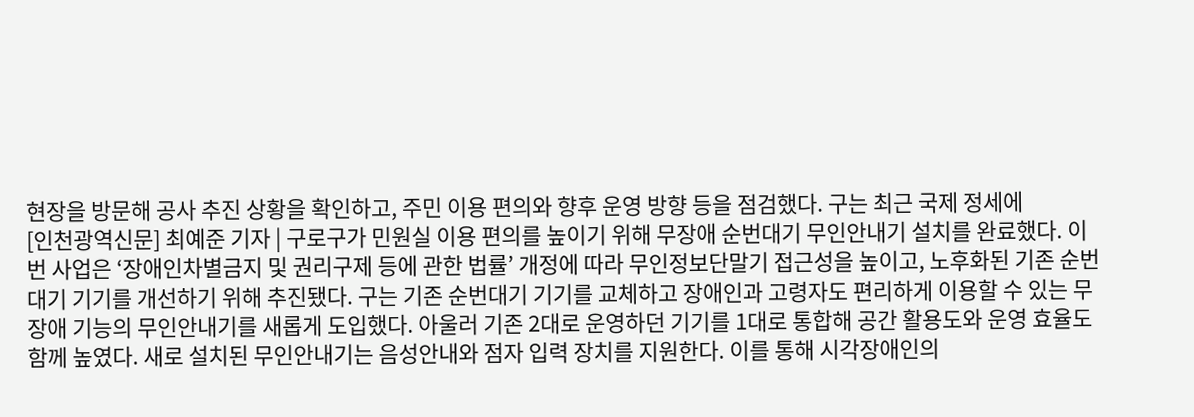현장을 방문해 공사 추진 상황을 확인하고, 주민 이용 편의와 향후 운영 방향 등을 점검했다. 구는 최근 국제 정세에
[인천광역신문] 최예준 기자 | 구로구가 민원실 이용 편의를 높이기 위해 무장애 순번대기 무인안내기 설치를 완료했다. 이번 사업은 ‘장애인차별금지 및 권리구제 등에 관한 법률’ 개정에 따라 무인정보단말기 접근성을 높이고, 노후화된 기존 순번대기 기기를 개선하기 위해 추진됐다. 구는 기존 순번대기 기기를 교체하고 장애인과 고령자도 편리하게 이용할 수 있는 무장애 기능의 무인안내기를 새롭게 도입했다. 아울러 기존 2대로 운영하던 기기를 1대로 통합해 공간 활용도와 운영 효율도 함께 높였다. 새로 설치된 무인안내기는 음성안내와 점자 입력 장치를 지원한다. 이를 통해 시각장애인의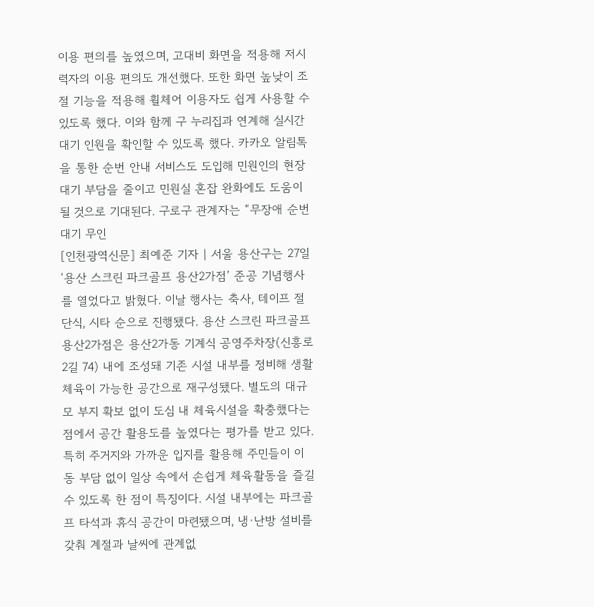이용 편의를 높였으며, 고대비 화면을 적용해 저시력자의 이용 편의도 개선했다. 또한 화면 높낮이 조절 기능을 적용해 휠체어 이용자도 쉽게 사용할 수 있도록 했다. 이와 함께 구 누리집과 연계해 실시간 대기 인원을 확인할 수 있도록 했다. 카카오 알림톡을 통한 순번 안내 서비스도 도입해 민원인의 현장 대기 부담을 줄이고 민원실 혼잡 완화에도 도움이 될 것으로 기대된다. 구로구 관계자는 “무장애 순번대기 무인
[인천광역신문] 최예준 기자 | 서울 용산구는 27일 ‘용산 스크린 파크골프 용산2가점’ 준공 기념행사를 열었다고 밝혔다. 이날 행사는 축사, 테이프 절단식, 시타 순으로 진행됐다. 용산 스크린 파크골프 용산2가점은 용산2가동 기계식 공영주차장(신흥로2길 74) 내에 조성돼 기존 시설 내부를 정비해 생활체육이 가능한 공간으로 재구성됐다. 별도의 대규모 부지 확보 없이 도심 내 체육시설을 확충했다는 점에서 공간 활용도를 높였다는 평가를 받고 있다. 특히 주거지와 가까운 입지를 활용해 주민들이 이동 부담 없이 일상 속에서 손쉽게 체육활동을 즐길 수 있도록 한 점이 특징이다. 시설 내부에는 파크골프 타석과 휴식 공간이 마련됐으며, 냉·난방 설비를 갖춰 계절과 날씨에 관계없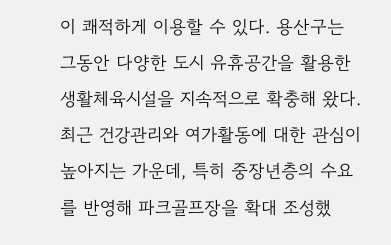이 쾌적하게 이용할 수 있다. 용산구는 그동안 다양한 도시 유휴공간을 활용한 생활체육시설을 지속적으로 확충해 왔다. 최근 건강관리와 여가활동에 대한 관심이 높아지는 가운데, 특히 중장년층의 수요를 반영해 파크골프장을 확대 조성했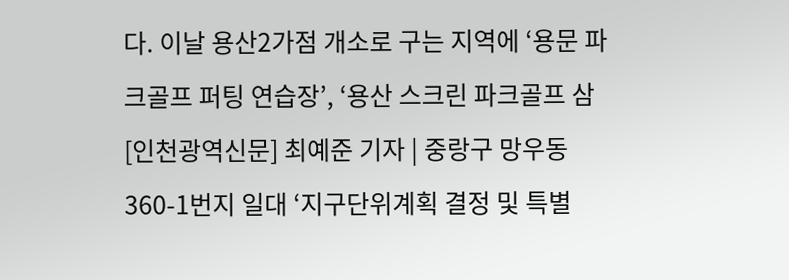다. 이날 용산2가점 개소로 구는 지역에 ‘용문 파크골프 퍼팅 연습장’, ‘용산 스크린 파크골프 삼
[인천광역신문] 최예준 기자 | 중랑구 망우동 360-1번지 일대 ‘지구단위계획 결정 및 특별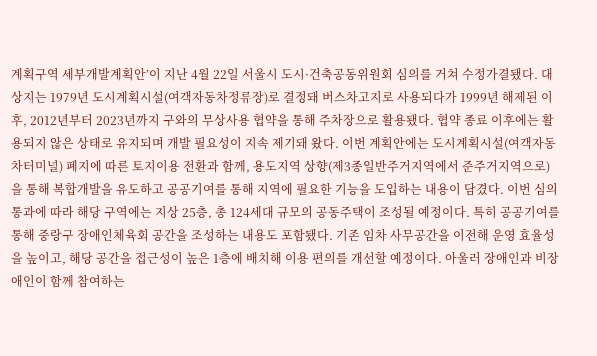계획구역 세부개발계획안’이 지난 4월 22일 서울시 도시·건축공동위원회 심의를 거쳐 수정가결됐다. 대상지는 1979년 도시계획시설(여객자동차정류장)로 결정돼 버스차고지로 사용되다가 1999년 해제된 이후, 2012년부터 2023년까지 구와의 무상사용 협약을 통해 주차장으로 활용됐다. 협약 종료 이후에는 활용되지 않은 상태로 유지되며 개발 필요성이 지속 제기돼 왔다. 이번 계획안에는 도시계획시설(여객자동차터미널) 폐지에 따른 토지이용 전환과 함께, 용도지역 상향(제3종일반주거지역에서 준주거지역으로)을 통해 복합개발을 유도하고 공공기여를 통해 지역에 필요한 기능을 도입하는 내용이 담겼다. 이번 심의 통과에 따라 해당 구역에는 지상 25층, 총 124세대 규모의 공동주택이 조성될 예정이다. 특히 공공기여를 통해 중랑구 장애인체육회 공간을 조성하는 내용도 포함됐다. 기존 임차 사무공간을 이전해 운영 효율성을 높이고, 해당 공간을 접근성이 높은 1층에 배치해 이용 편의를 개선할 예정이다. 아울러 장애인과 비장애인이 함께 참여하는